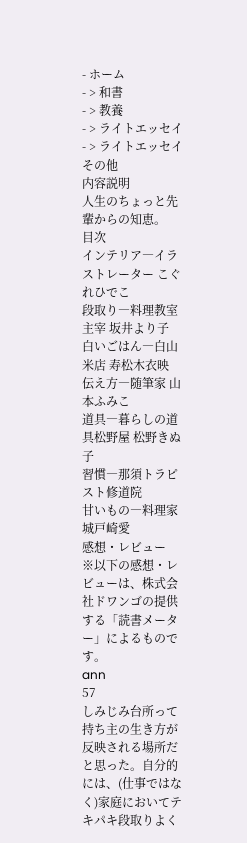- ホーム
- > 和書
- > 教養
- > ライトエッセイ
- > ライトエッセイその他
内容説明
人生のちょっと先輩からの知恵。
目次
インテリア―イラストレーター こぐれひでこ
段取り―料理教室主宰 坂井より子
白いごはん―白山米店 寿松木衣映
伝え方―随筆家 山本ふみこ
道具―暮らしの道具松野屋 松野きぬ子
習慣―那須トラピスト修道院
甘いもの―料理家 城戸崎愛
感想・レビュー
※以下の感想・レビューは、株式会社ドワンゴの提供する「読書メーター」によるものです。
ann
57
しみじみ台所って持ち主の生き方が反映される場所だと思った。自分的には、(仕事ではなく)家庭においてテキパキ段取りよく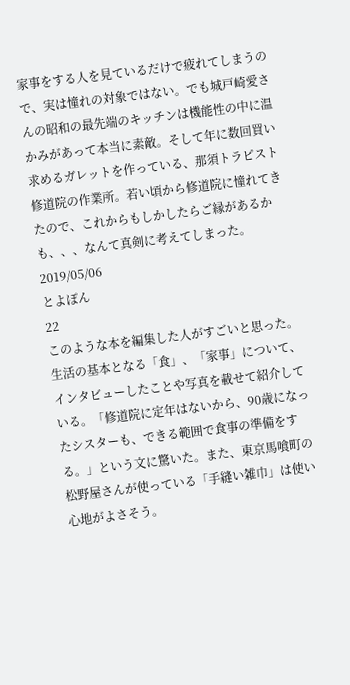家事をする人を見ているだけで疲れてしまうので、実は憧れの対象ではない。でも城戸崎愛さんの昭和の最先端のキッチンは機能性の中に温かみがあって本当に素敵。そして年に数回買い求めるガレットを作っている、那須トラピスト修道院の作業所。若い頃から修道院に憧れてきたので、これからもしかしたらご縁があるかも、、、なんて真剣に考えてしまった。2019/05/06
とよぽん
22
このような本を編集した人がすごいと思った。生活の基本となる「食」、「家事」について、インタビューしたことや写真を載せて紹介している。「修道院に定年はないから、90歳になったシスターも、できる範囲で食事の準備をする。」という文に驚いた。また、東京馬喰町の松野屋さんが使っている「手縫い雑巾」は使い心地がよさそう。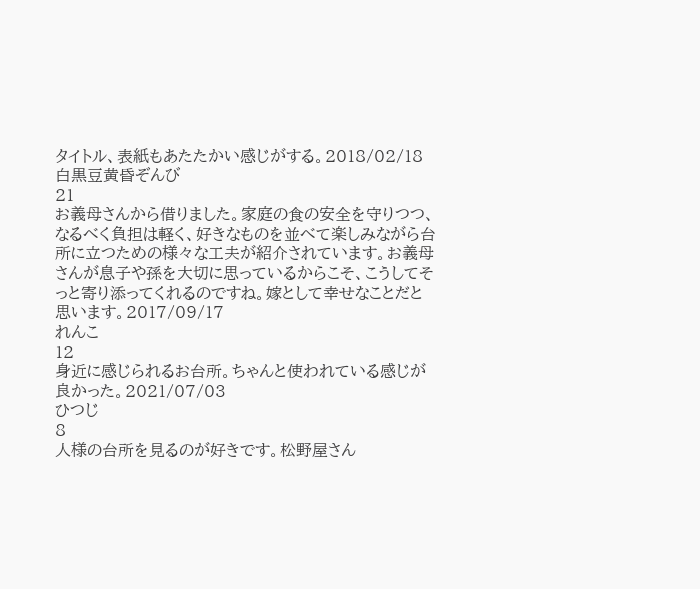タイトル、表紙もあたたかい感じがする。2018/02/18
白黒豆黄昏ぞんび
21
お義母さんから借りました。家庭の食の安全を守りつつ、なるべく負担は軽く、好きなものを並べて楽しみながら台所に立つための様々な工夫が紹介されています。お義母さんが息子や孫を大切に思っているからこそ、こうしてそっと寄り添ってくれるのですね。嫁として幸せなことだと思います。2017/09/17
れんこ
12
身近に感じられるお台所。ちゃんと使われている感じが良かった。2021/07/03
ひつじ
8
人様の台所を見るのが好きです。松野屋さん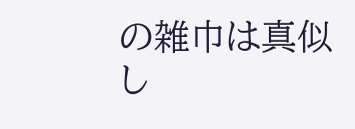の雑巾は真似し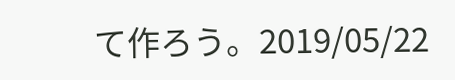て作ろう。2019/05/22